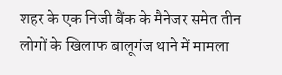शहर के एक निजी बैंक के मैनेजर समेत तीन लोगों के खिलाफ बालूगंज थाने में मामला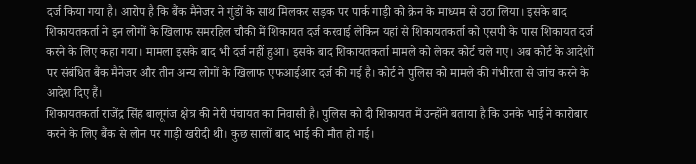दर्ज किया गया है। आरोप है कि बैंक मैनेजर ने गुंडों के साथ मिलकर सड़क पर पार्क गाड़ी को क्रेन के माध्यम से उठा लिया। इसके बाद शिकायतकर्ता ने इन लोगों के खिलाफ समरहिल चौकी में शिकायत दर्ज करवाई लेकिन यहां से शिकायतकर्ता को एसपी के पास शिकायत दर्ज करने के लिए कहा गया। मामला इसके बाद भी दर्ज नहीं हुआ। इसके बाद शिकायतकर्ता मामले को लेकर कोर्ट चले गए। अब कोर्ट के आदेशों पर संबंधित बैंक मैनेजर और तीन अन्य लोगों के खिलाफ एफआईआर दर्ज की गई है। कोर्ट ने पुलिस को मामले की गंभीरता से जांच करने के आदेश दिए हैं।
शिकायतकर्ता राजेंद्र सिंह बालूगंज क्षेत्र की नेरी पंचायत का निवासी है। पुलिस को दी शिकायत में उन्होंने बताया है कि उनके भाई ने कारोबार करने के लिए बैंक से लोन पर गाड़ी खरीदी थी। कुछ सालों बाद भाई की मौत हो गई।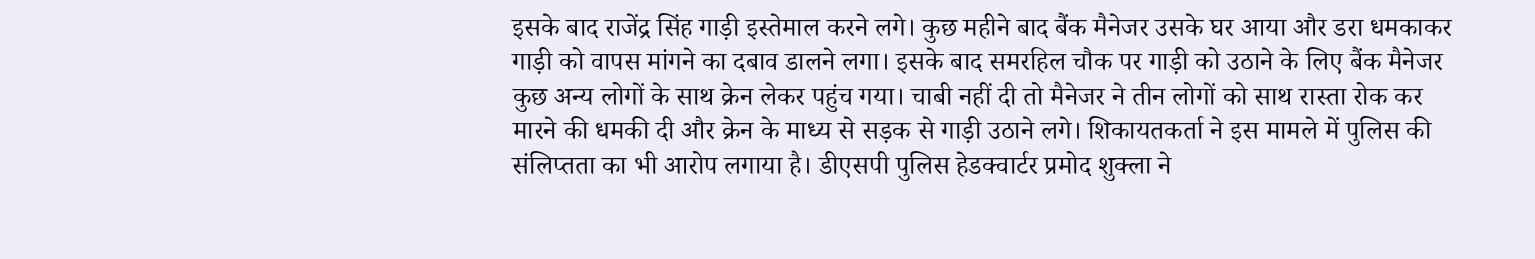इसके बाद राजेंद्र सिंह गाड़ी इस्तेमाल करने लगे। कुछ महीने बाद बैंक मैनेजर उसके घर आया और डरा धमकाकर गाड़ी को वापस मांगने का दबाव डालने लगा। इसके बाद समरहिल चौक पर गाड़ी को उठाने के लिए बैंक मैनेजर कुछ अन्य लोगों के साथ क्रेन लेकर पहुंच गया। चाबी नहीं दी तो मैनेजर ने तीन लोगों को साथ रास्ता रोक कर मारने की धमकी दी और क्रेन के माध्य से सड़क से गाड़ी उठाने लगे। शिकायतकर्ता ने इस मामले में पुलिस की संलिप्तता का भी आरोप लगाया है। डीएसपी पुलिस हेडक्वार्टर प्रमोद शुक्ला ने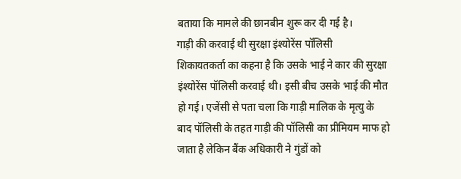बताया कि मामले की छानबीन शुरू कर दी गई है।
गाड़ी की करवाई थी सुरक्षा इंश्योरेंस पॉलिसी
शिकायतकर्ता का कहना है कि उसके भाई ने कार की सुरक्षा इंश्योरेंस पॉलिसी करवाई थी। इसी बीच उसके भाई की मौत हो गई। एजेंसी से पता चला कि गाड़ी मालिक के मृत्यु के बाद पॉलिसी के तहत गाड़ी की पॉलिसी का प्रीमियम माफ हो जाता है लेकिन बैंक अधिकारी ने गुंडों को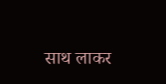साथ लाकर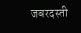जबरदस्ती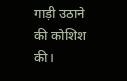गाड़ी उठाने की कोशिश की।